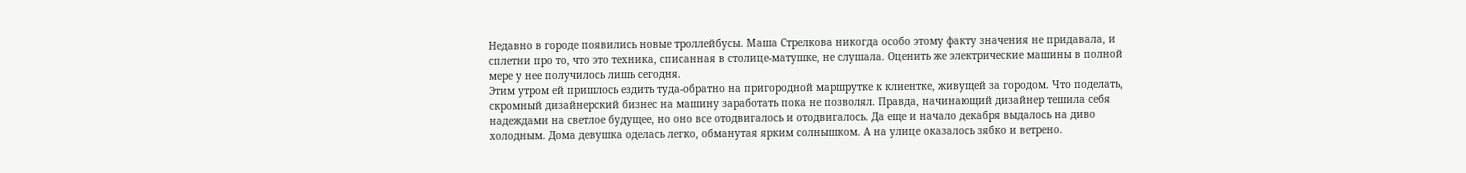Недавно в городе появились новые троллейбусы. Маша Стрелкова никогда особо этому факту значения не придавала, и сплетни про то, что это техника, списанная в столице-матушке, не слушала. Оценить же электрические машины в полной мере у нее получилось лишь сегодня.
Этим утром ей пришлось ездить туда-обратно на пригородной маршрутке к клиентке, живущей за городом. Что поделать, скромный дизайнерский бизнес на машину заработать пока не позволял. Правда, начинающий дизайнер тешила себя надеждами на светлое будущее, но оно все отодвигалось и отодвигалось. Да еще и начало декабря выдалось на диво холодным. Дома девушка оделась легко, обманутая ярким солнышком. А на улице оказалось зябко и ветрено.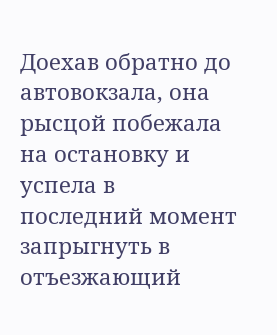Доехав обратно до автовокзала, она рысцой побежала на остановку и успела в последний момент запрыгнуть в отъезжающий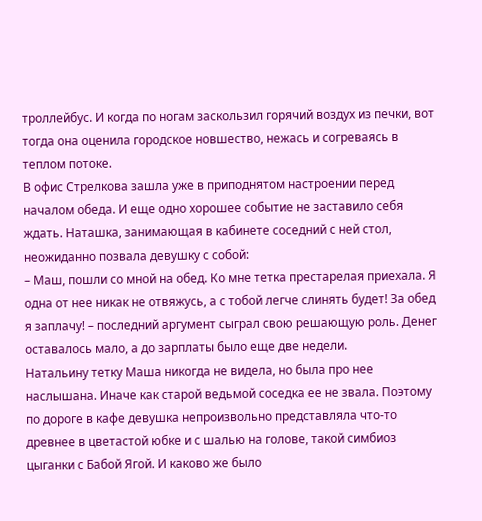троллейбус. И когда по ногам заскользил горячий воздух из печки, вот тогда она оценила городское новшество, нежась и согреваясь в теплом потоке.
В офис Стрелкова зашла уже в приподнятом настроении перед началом обеда. И еще одно хорошее событие не заставило себя ждать. Наташка, занимающая в кабинете соседний с ней стол, неожиданно позвала девушку с собой:
– Маш, пошли со мной на обед. Ко мне тетка престарелая приехала. Я одна от нее никак не отвяжусь, а с тобой легче слинять будет! За обед я заплачу! – последний аргумент сыграл свою решающую роль. Денег оставалось мало, а до зарплаты было еще две недели.
Натальину тетку Маша никогда не видела, но была про нее наслышана. Иначе как старой ведьмой соседка ее не звала. Поэтому по дороге в кафе девушка непроизвольно представляла что-то древнее в цветастой юбке и с шалью на голове, такой симбиоз цыганки с Бабой Ягой. И каково же было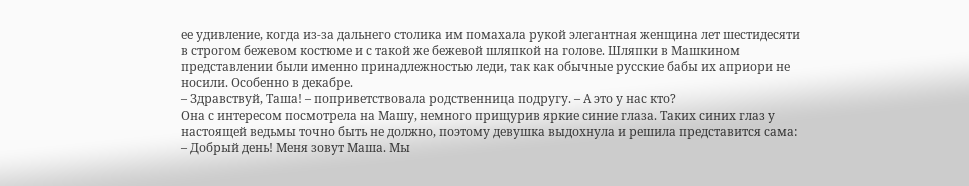ее удивление, когда из-за дальнего столика им помахала рукой элегантная женщина лет шестидесяти в строгом бежевом костюме и с такой же бежевой шляпкой на голове. Шляпки в Машкином представлении были именно принадлежностью леди, так как обычные русские бабы их априори не носили. Особенно в декабре.
– Здравствуй, Таша! – поприветствовала родственница подругу. – А это у нас кто?
Она с интересом посмотрела на Машу, немного прищурив яркие синие глаза. Таких синих глаз у настоящей ведьмы точно быть не должно, поэтому девушка выдохнула и решила представится сама:
– Добрый день! Меня зовут Маша. Мы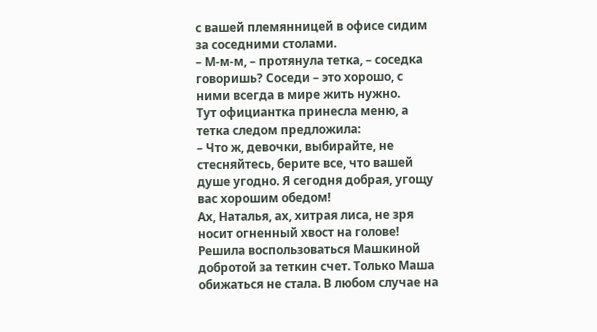с вашей племянницей в офисе сидим за соседними столами.
– М-м-м, – протянула тетка, – соседка говоришь? Соседи – это хорошо, с ними всегда в мире жить нужно.
Тут официантка принесла меню, а тетка следом предложила:
– Что ж, девочки, выбирайте, не стесняйтесь, берите все, что вашей душе угодно. Я сегодня добрая, угощу вас хорошим обедом!
Ах, Наталья, ах, хитрая лиса, не зря носит огненный хвост на голове! Решила воспользоваться Машкиной добротой за теткин счет. Только Маша обижаться не стала. В любом случае на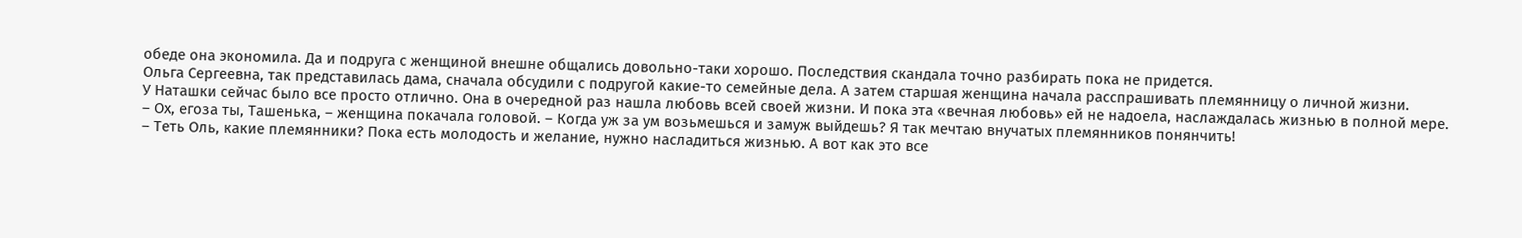обеде она экономила. Да и подруга с женщиной внешне общались довольно-таки хорошо. Последствия скандала точно разбирать пока не придется.
Ольга Сергеевна, так представилась дама, сначала обсудили с подругой какие-то семейные дела. А затем старшая женщина начала расспрашивать племянницу о личной жизни.
У Наташки сейчас было все просто отлично. Она в очередной раз нашла любовь всей своей жизни. И пока эта «вечная любовь» ей не надоела, наслаждалась жизнью в полной мере.
– Ох, егоза ты, Ташенька, – женщина покачала головой. – Когда уж за ум возьмешься и замуж выйдешь? Я так мечтаю внучатых племянников понянчить!
– Теть Оль, какие племянники? Пока есть молодость и желание, нужно насладиться жизнью. А вот как это все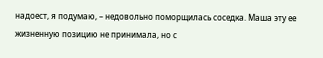надоест, я подумаю, – недовольно поморщилась соседка. Маша эту ее жизненную позицию не принимала, но с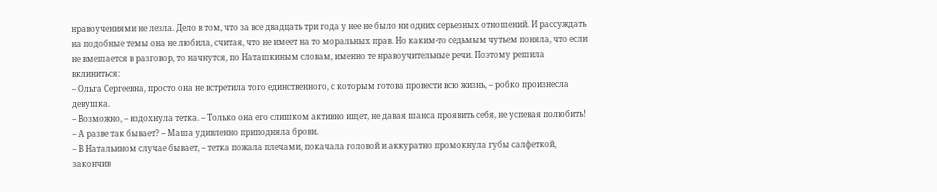нравоучениями не лезла. Дело в том, что за все двадцать три года у нее не было ни одних серьезных отношений. И рассуждать на подобные темы она не любила, считая, что не имеет на то моральных прав. Но каким-то седьмым чутьем поняла, что если не вмешается в разговор, то начнутся, по Наташкиным словам, именно те нравоучительные речи. Поэтому решила вклиниться:
– Ольга Сергеевна, просто она не встретила того единственного, с которым готова провести всю жизнь, – робко произнесла девушка.
– Возможно, – вздохнула тетка. – Только она его слишком активно ищет, не давая шанса проявить себя, не успевая полюбить!
– А разве так бывает? – Маша удивленно приподняла брови.
– В Натальином случае бывает, – тетка пожала плечами, покачала головой и аккуратно промокнула губы салфеткой, закончив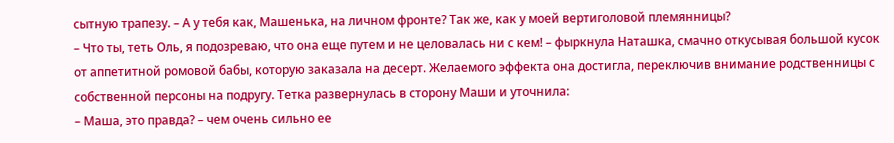сытную трапезу. – А у тебя как, Машенька, на личном фронте? Так же, как у моей вертиголовой племянницы?
– Что ты, теть Оль, я подозреваю, что она еще путем и не целовалась ни с кем! – фыркнула Наташка, смачно откусывая большой кусок от аппетитной ромовой бабы, которую заказала на десерт. Желаемого эффекта она достигла, переключив внимание родственницы с собственной персоны на подругу. Тетка развернулась в сторону Маши и уточнила:
– Маша, это правда? – чем очень сильно ее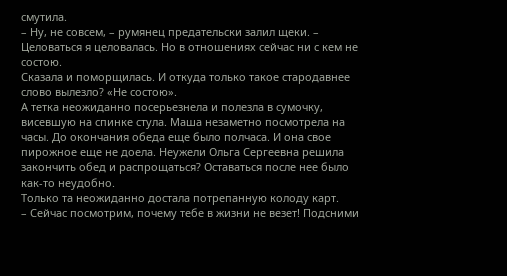смутила.
– Ну, не совсем, – румянец предательски залил щеки. – Целоваться я целовалась. Но в отношениях сейчас ни с кем не состою.
Сказала и поморщилась. И откуда только такое стародавнее слово вылезло? «Не состою».
А тетка неожиданно посерьезнела и полезла в сумочку, висевшую на спинке стула. Маша незаметно посмотрела на часы. До окончания обеда еще было полчаса. И она свое пирожное еще не доела. Неужели Ольга Сергеевна решила закончить обед и распрощаться? Оставаться после нее было как-то неудобно.
Только та неожиданно достала потрепанную колоду карт.
– Сейчас посмотрим, почему тебе в жизни не везет! Подсними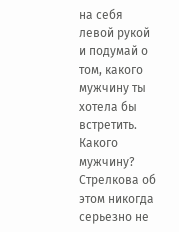на себя левой рукой и подумай о том, какого мужчину ты хотела бы встретить.
Какого мужчину? Стрелкова об этом никогда серьезно не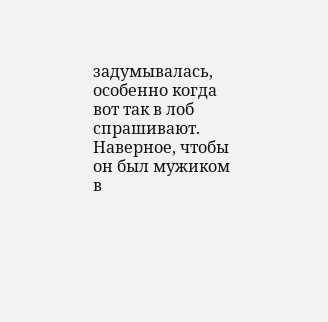задумывалась, особенно когда вот так в лоб спрашивают. Наверное, чтобы он был мужиком в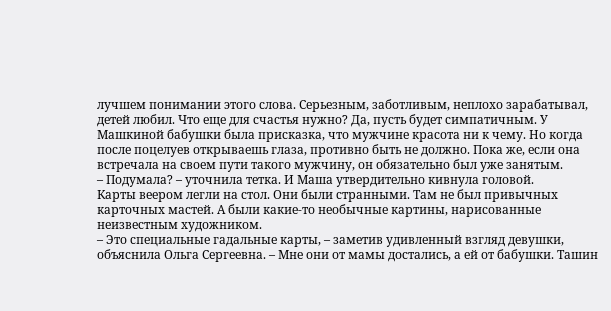лучшем понимании этого слова. Серьезным, заботливым, неплохо зарабатывал, детей любил. Что еще для счастья нужно? Да, пусть будет симпатичным. У Машкиной бабушки была присказка, что мужчине красота ни к чему. Но когда после поцелуев открываешь глаза, противно быть не должно. Пока же, если она встречала на своем пути такого мужчину, он обязательно был уже занятым.
– Подумала? – уточнила тетка. И Маша утвердительно кивнула головой.
Карты веером легли на стол. Они были странными. Там не был привычных карточных мастей. А были какие-то необычные картины, нарисованные неизвестным художником.
– Это специальные гадальные карты, – заметив удивленный взгляд девушки, объяснила Ольга Сергеевна. – Мне они от мамы достались, а ей от бабушки. Ташин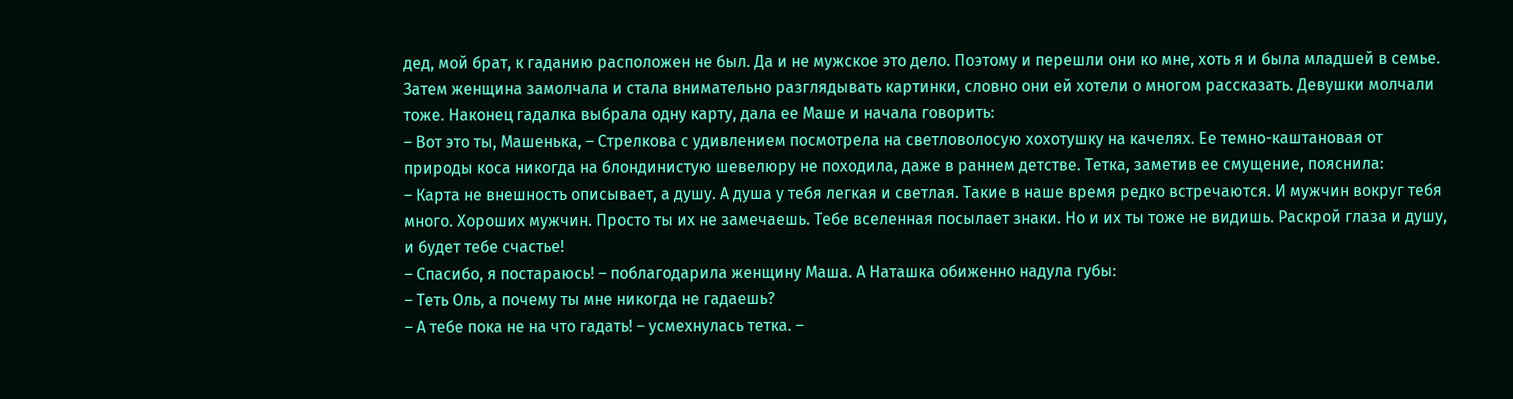дед, мой брат, к гаданию расположен не был. Да и не мужское это дело. Поэтому и перешли они ко мне, хоть я и была младшей в семье.
Затем женщина замолчала и стала внимательно разглядывать картинки, словно они ей хотели о многом рассказать. Девушки молчали тоже. Наконец гадалка выбрала одну карту, дала ее Маше и начала говорить:
– Вот это ты, Машенька, – Стрелкова с удивлением посмотрела на светловолосую хохотушку на качелях. Ее темно-каштановая от природы коса никогда на блондинистую шевелюру не походила, даже в раннем детстве. Тетка, заметив ее смущение, пояснила:
– Карта не внешность описывает, а душу. А душа у тебя легкая и светлая. Такие в наше время редко встречаются. И мужчин вокруг тебя много. Хороших мужчин. Просто ты их не замечаешь. Тебе вселенная посылает знаки. Но и их ты тоже не видишь. Раскрой глаза и душу, и будет тебе счастье!
– Спасибо, я постараюсь! – поблагодарила женщину Маша. А Наташка обиженно надула губы:
– Теть Оль, а почему ты мне никогда не гадаешь?
– А тебе пока не на что гадать! – усмехнулась тетка. –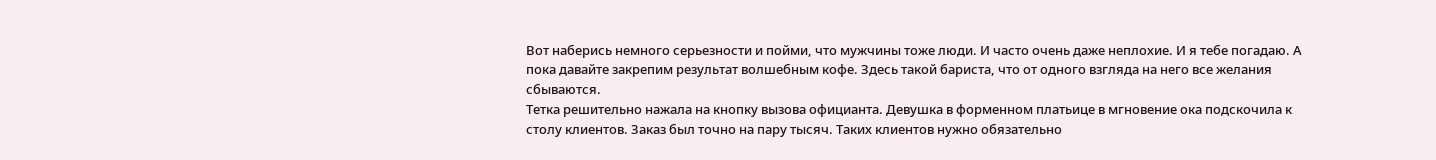Вот наберись немного серьезности и пойми, что мужчины тоже люди. И часто очень даже неплохие. И я тебе погадаю. А пока давайте закрепим результат волшебным кофе. Здесь такой бариста, что от одного взгляда на него все желания сбываются.
Тетка решительно нажала на кнопку вызова официанта. Девушка в форменном платьице в мгновение ока подскочила к столу клиентов. Заказ был точно на пару тысяч. Таких клиентов нужно обязательно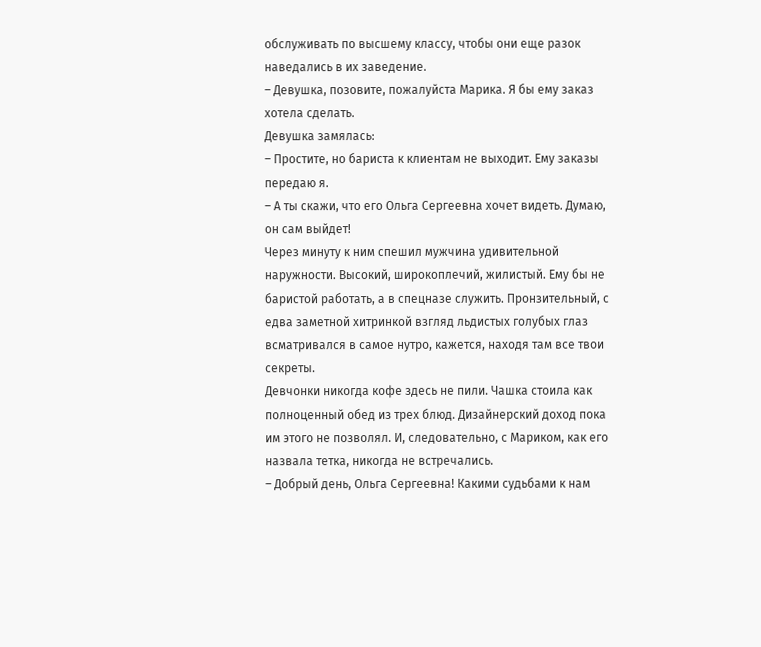обслуживать по высшему классу, чтобы они еще разок наведались в их заведение.
– Девушка, позовите, пожалуйста Марика. Я бы ему заказ хотела сделать.
Девушка замялась:
– Простите, но бариста к клиентам не выходит. Ему заказы передаю я.
– А ты скажи, что его Ольга Сергеевна хочет видеть. Думаю, он сам выйдет!
Через минуту к ним спешил мужчина удивительной наружности. Высокий, широкоплечий, жилистый. Ему бы не баристой работать, а в спецназе служить. Пронзительный, с едва заметной хитринкой взгляд льдистых голубых глаз всматривался в самое нутро, кажется, находя там все твои секреты.
Девчонки никогда кофе здесь не пили. Чашка стоила как полноценный обед из трех блюд. Дизайнерский доход пока им этого не позволял. И, следовательно, с Мариком, как его назвала тетка, никогда не встречались.
– Добрый день, Ольга Сергеевна! Какими судьбами к нам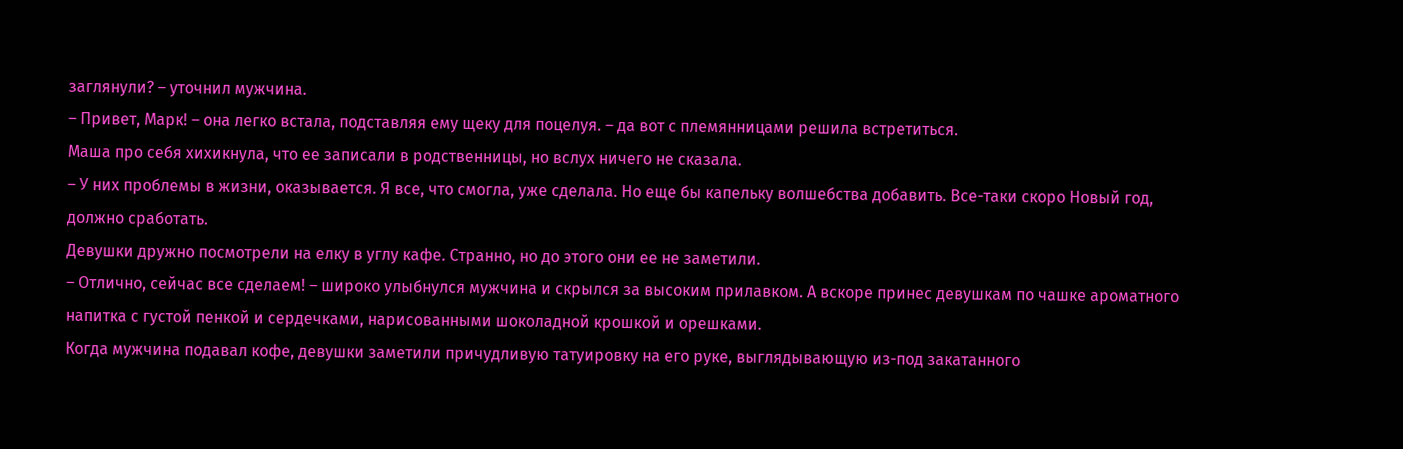заглянули? – уточнил мужчина.
– Привет, Марк! – она легко встала, подставляя ему щеку для поцелуя. – да вот с племянницами решила встретиться.
Маша про себя хихикнула, что ее записали в родственницы, но вслух ничего не сказала.
– У них проблемы в жизни, оказывается. Я все, что смогла, уже сделала. Но еще бы капельку волшебства добавить. Все-таки скоро Новый год, должно сработать.
Девушки дружно посмотрели на елку в углу кафе. Странно, но до этого они ее не заметили.
– Отлично, сейчас все сделаем! – широко улыбнулся мужчина и скрылся за высоким прилавком. А вскоре принес девушкам по чашке ароматного напитка с густой пенкой и сердечками, нарисованными шоколадной крошкой и орешками.
Когда мужчина подавал кофе, девушки заметили причудливую татуировку на его руке, выглядывающую из-под закатанного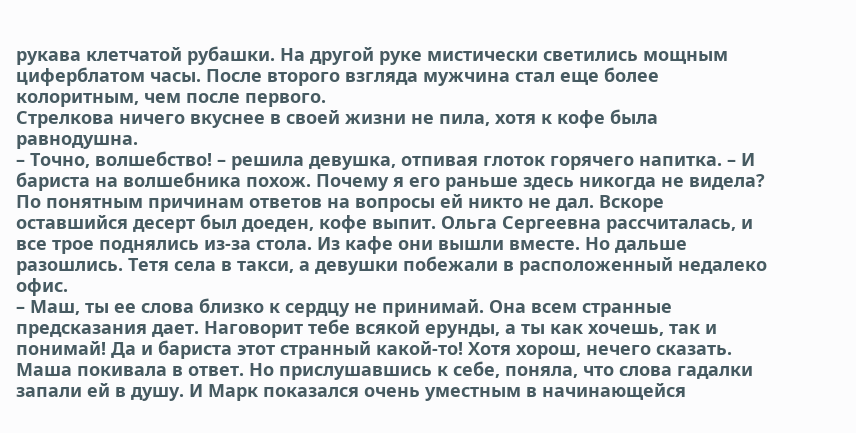рукава клетчатой рубашки. На другой руке мистически светились мощным циферблатом часы. После второго взгляда мужчина стал еще более колоритным, чем после первого.
Стрелкова ничего вкуснее в своей жизни не пила, хотя к кофе была равнодушна.
– Точно, волшебство! – решила девушка, отпивая глоток горячего напитка. – И бариста на волшебника похож. Почему я его раньше здесь никогда не видела?
По понятным причинам ответов на вопросы ей никто не дал. Вскоре оставшийся десерт был доеден, кофе выпит. Ольга Сергеевна рассчиталась, и все трое поднялись из-за стола. Из кафе они вышли вместе. Но дальше разошлись. Тетя села в такси, а девушки побежали в расположенный недалеко офис.
– Маш, ты ее слова близко к сердцу не принимай. Она всем странные предсказания дает. Наговорит тебе всякой ерунды, а ты как хочешь, так и понимай! Да и бариста этот странный какой-то! Хотя хорош, нечего сказать.
Маша покивала в ответ. Но прислушавшись к себе, поняла, что слова гадалки запали ей в душу. И Марк показался очень уместным в начинающейся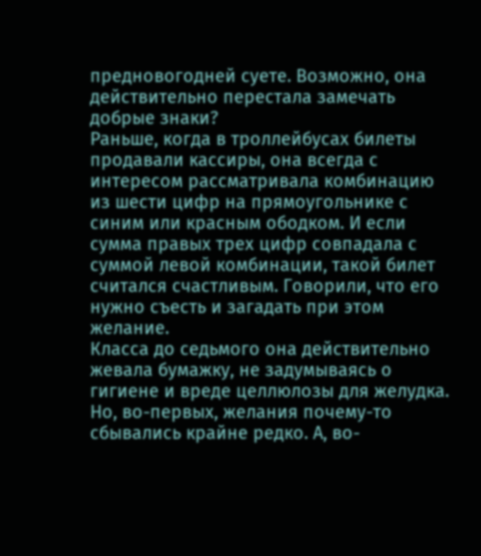предновогодней суете. Возможно, она действительно перестала замечать добрые знаки?
Раньше, когда в троллейбусах билеты продавали кассиры, она всегда с интересом рассматривала комбинацию из шести цифр на прямоугольнике с синим или красным ободком. И если сумма правых трех цифр совпадала с суммой левой комбинации, такой билет считался счастливым. Говорили, что его нужно съесть и загадать при этом желание.
Класса до седьмого она действительно жевала бумажку, не задумываясь о гигиене и вреде целлюлозы для желудка. Но, во-первых, желания почему-то сбывались крайне редко. А, во-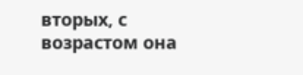вторых, с возрастом она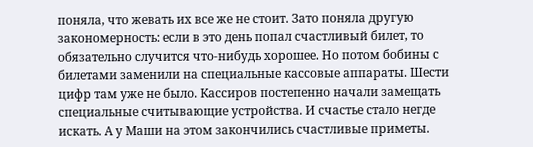поняла, что жевать их все же не стоит. Зато поняла другую закономерность: если в это день попал счастливый билет, то обязательно случится что-нибудь хорошее. Но потом бобины с билетами заменили на специальные кассовые аппараты. Шести цифр там уже не было. Кассиров постепенно начали замещать специальные считывающие устройства. И счастье стало негде искать. А у Маши на этом закончились счастливые приметы.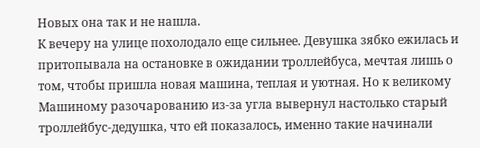Новых она так и не нашла.
К вечеру на улице похолодало еще сильнее. Девушка зябко ежилась и притопывала на остановке в ожидании троллейбуса, мечтая лишь о том, чтобы пришла новая машина, теплая и уютная. Но к великому Машиному разочарованию из-за угла вывернул настолько старый троллейбус-дедушка, что ей показалось, именно такие начинали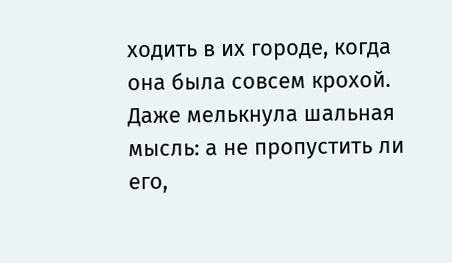ходить в их городе, когда она была совсем крохой. Даже мелькнула шальная мысль: а не пропустить ли его,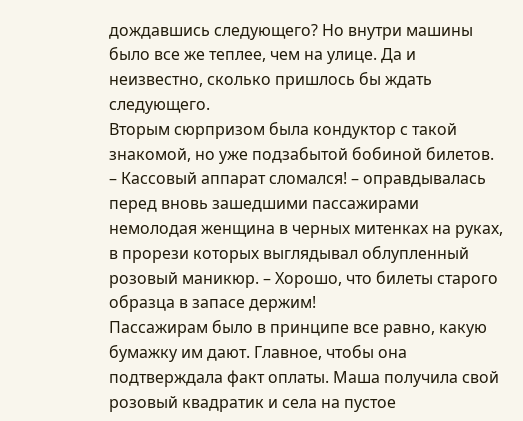дождавшись следующего? Но внутри машины было все же теплее, чем на улице. Да и неизвестно, сколько пришлось бы ждать следующего.
Вторым сюрпризом была кондуктор с такой знакомой, но уже подзабытой бобиной билетов.
– Кассовый аппарат сломался! – оправдывалась перед вновь зашедшими пассажирами немолодая женщина в черных митенках на руках, в прорези которых выглядывал облупленный розовый маникюр. – Хорошо, что билеты старого образца в запасе держим!
Пассажирам было в принципе все равно, какую бумажку им дают. Главное, чтобы она подтверждала факт оплаты. Маша получила свой розовый квадратик и села на пустое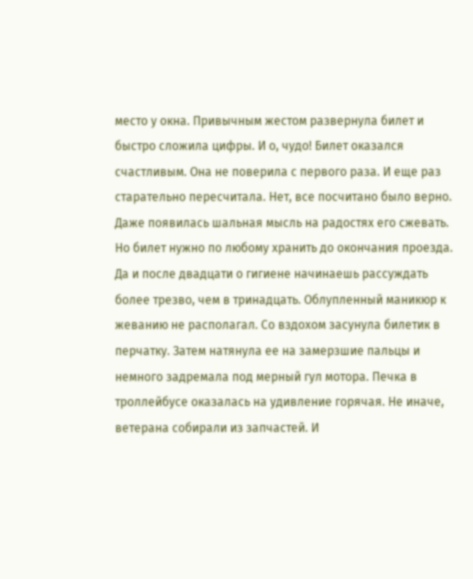место у окна. Привычным жестом развернула билет и быстро сложила цифры. И о, чудо! Билет оказался счастливым. Она не поверила с первого раза. И еще раз старательно пересчитала. Нет, все посчитано было верно. Даже появилась шальная мысль на радостях его сжевать. Но билет нужно по любому хранить до окончания проезда. Да и после двадцати о гигиене начинаешь рассуждать более трезво, чем в тринадцать. Облупленный маникюр к жеванию не располагал. Со вздохом засунула билетик в перчатку. Затем натянула ее на замерзшие пальцы и немного задремала под мерный гул мотора. Печка в троллейбусе оказалась на удивление горячая. Не иначе, ветерана собирали из запчастей. И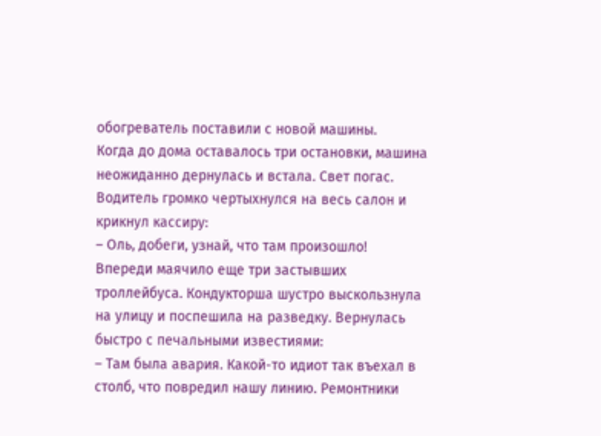обогреватель поставили с новой машины.
Когда до дома оставалось три остановки, машина неожиданно дернулась и встала. Свет погас. Водитель громко чертыхнулся на весь салон и крикнул кассиру:
– Оль, добеги, узнай, что там произошло!
Впереди маячило еще три застывших троллейбуса. Кондукторша шустро выскользнула на улицу и поспешила на разведку. Вернулась быстро с печальными известиями:
– Там была авария. Какой-то идиот так въехал в столб, что повредил нашу линию. Ремонтники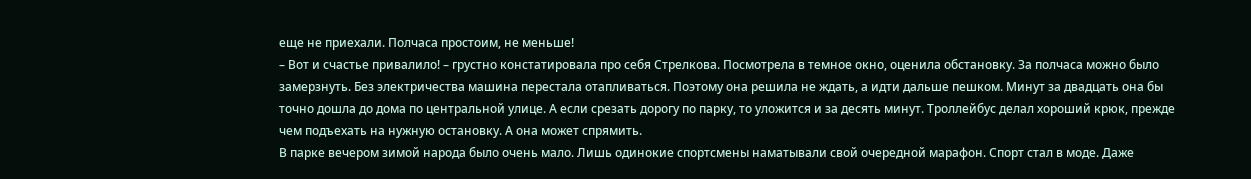еще не приехали. Полчаса простоим, не меньше!
– Вот и счастье привалило! – грустно констатировала про себя Стрелкова. Посмотрела в темное окно, оценила обстановку. За полчаса можно было замерзнуть. Без электричества машина перестала отапливаться. Поэтому она решила не ждать, а идти дальше пешком. Минут за двадцать она бы точно дошла до дома по центральной улице. А если срезать дорогу по парку, то уложится и за десять минут. Троллейбус делал хороший крюк, прежде чем подъехать на нужную остановку. А она может спрямить.
В парке вечером зимой народа было очень мало. Лишь одинокие спортсмены наматывали свой очередной марафон. Спорт стал в моде. Даже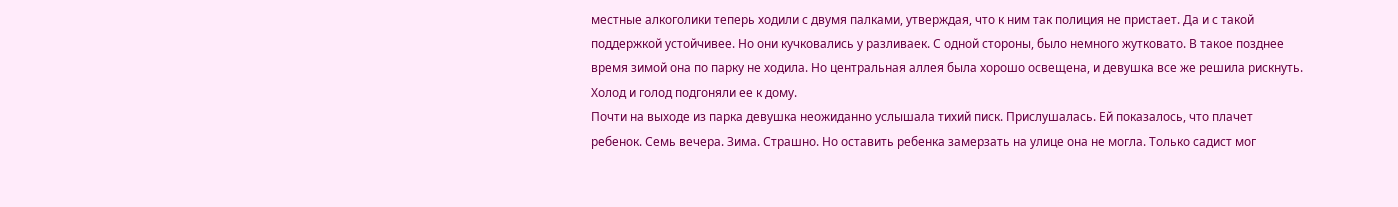местные алкоголики теперь ходили с двумя палками, утверждая, что к ним так полиция не пристает. Да и с такой поддержкой устойчивее. Но они кучковались у разливаек. С одной стороны, было немного жутковато. В такое позднее время зимой она по парку не ходила. Но центральная аллея была хорошо освещена, и девушка все же решила рискнуть. Холод и голод подгоняли ее к дому.
Почти на выходе из парка девушка неожиданно услышала тихий писк. Прислушалась. Ей показалось, что плачет ребенок. Семь вечера. Зима. Страшно. Но оставить ребенка замерзать на улице она не могла. Только садист мог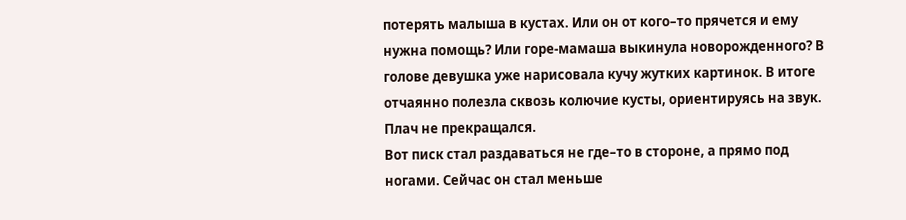потерять малыша в кустах. Или он от кого–то прячется и ему нужна помощь? Или горе-мамаша выкинула новорожденного? В голове девушка уже нарисовала кучу жутких картинок. В итоге отчаянно полезла сквозь колючие кусты, ориентируясь на звук. Плач не прекращался.
Вот писк стал раздаваться не где–то в стороне, а прямо под ногами. Сейчас он стал меньше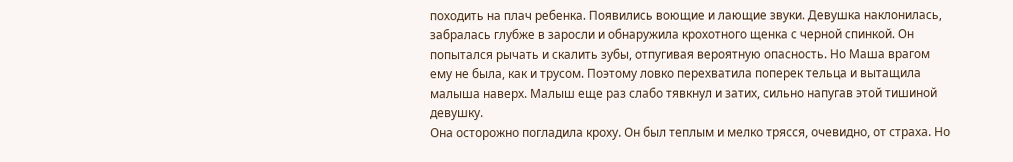походить на плач ребенка. Появились воющие и лающие звуки. Девушка наклонилась, забралась глубже в заросли и обнаружила крохотного щенка с черной спинкой. Он попытался рычать и скалить зубы, отпугивая вероятную опасность. Но Маша врагом ему не была, как и трусом. Поэтому ловко перехватила поперек тельца и вытащила малыша наверх. Малыш еще раз слабо тявкнул и затих, сильно напугав этой тишиной девушку.
Она осторожно погладила кроху. Он был теплым и мелко трясся, очевидно, от страха. Но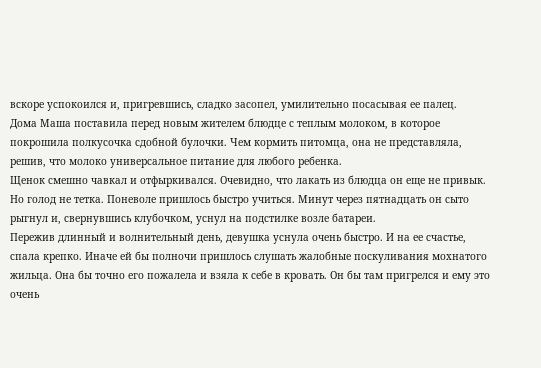вскоре успокоился и, пригревшись, сладко засопел, умилительно посасывая ее палец.
Дома Маша поставила перед новым жителем блюдце с теплым молоком, в которое покрошила полкусочка сдобной булочки. Чем кормить питомца, она не представляла, решив, что молоко универсальное питание для любого ребенка.
Щенок смешно чавкал и отфыркивался. Очевидно, что лакать из блюдца он еще не привык. Но голод не тетка. Поневоле пришлось быстро учиться. Минут через пятнадцать он сыто рыгнул и, свернувшись клубочком, уснул на подстилке возле батареи.
Пережив длинный и волнительный день, девушка уснула очень быстро. И на ее счастье, спала крепко. Иначе ей бы полночи пришлось слушать жалобные поскуливания мохнатого жильца. Она бы точно его пожалела и взяла к себе в кровать. Он бы там пригрелся и ему это очень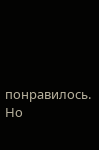понравилось. Но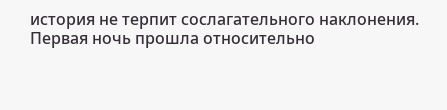история не терпит сослагательного наклонения. Первая ночь прошла относительно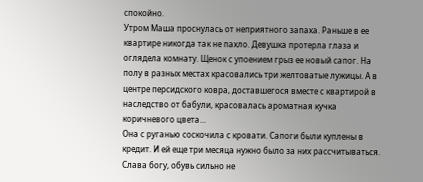спокойно.
Утром Маша проснулась от неприятного запаха. Раньше в ее квартире никогда так не пахло. Девушка протерла глаза и оглядела комнату. Щенок с упоением грыз ее новый сапог. На полу в разных местах красовались три желтоватые лужицы. А в центре персидского ковра, доставшегося вместе с квартирой в наследство от бабули, красовалась ароматная кучка коричневого цвета…
Она с руганью соскочила с кровати. Сапоги были куплены в кредит. И ей еще три месяца нужно было за них рассчитываться. Слава богу, обувь сильно не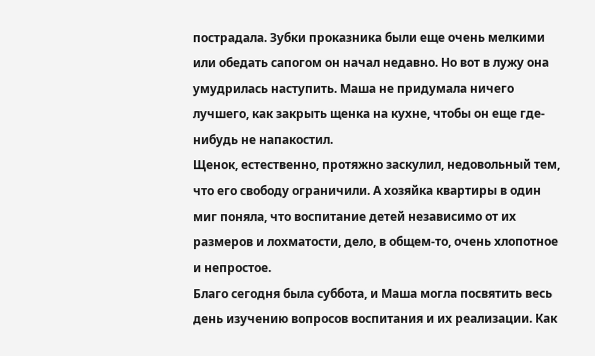пострадала. Зубки проказника были еще очень мелкими или обедать сапогом он начал недавно. Но вот в лужу она умудрилась наступить. Маша не придумала ничего лучшего, как закрыть щенка на кухне, чтобы он еще где-нибудь не напакостил.
Щенок, естественно, протяжно заскулил, недовольный тем, что его свободу ограничили. А хозяйка квартиры в один миг поняла, что воспитание детей независимо от их размеров и лохматости, дело, в общем-то, очень хлопотное и непростое.
Благо сегодня была суббота, и Маша могла посвятить весь день изучению вопросов воспитания и их реализации. Как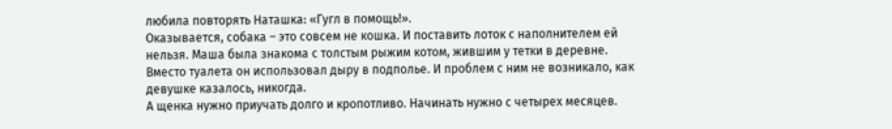любила повторять Наташка: «Гугл в помощь!».
Оказывается, собака – это совсем не кошка. И поставить лоток с наполнителем ей нельзя. Маша была знакома с толстым рыжим котом, жившим у тетки в деревне. Вместо туалета он использовал дыру в подполье. И проблем с ним не возникало, как девушке казалось, никогда.
А щенка нужно приучать долго и кропотливо. Начинать нужно с четырех месяцев.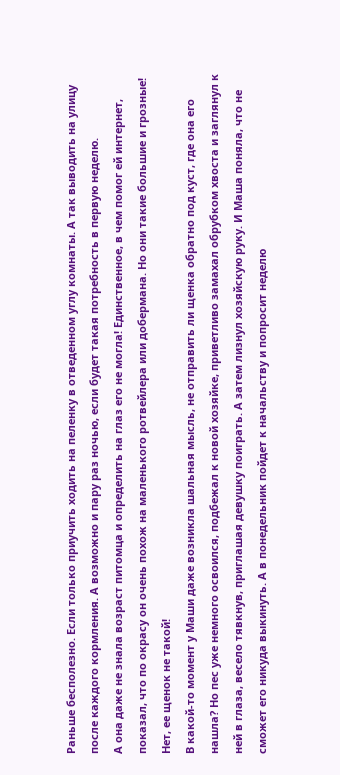Раньше бесполезно. Если только приучить ходить на пеленку в отведенном углу комнаты. А так выводить на улицу после каждого кормления. А возможно и пару раз ночью, если будет такая потребность в первую неделю.
А она даже не знала возраст питомца и определить на глаз его не могла! Единственное, в чем помог ей интернет, показал, что по окрасу он очень похож на маленького ротвейлера или добермана. Но они такие большие и грозные! Нет, ее щенок не такой!
В какой-то момент у Маши даже возникла шальная мысль, не отправить ли щенка обратно под куст, где она его нашла? Но пес уже немного освоился, подбежал к новой хозяйке, приветливо замахал обрубком хвоста и заглянул к ней в глаза, весело тявкнув, приглашая девушку поиграть. А затем лизнул хозяйскую руку. И Маша поняла, что не сможет его никуда выкинуть. А в понедельник пойдет к начальству и попросит неделю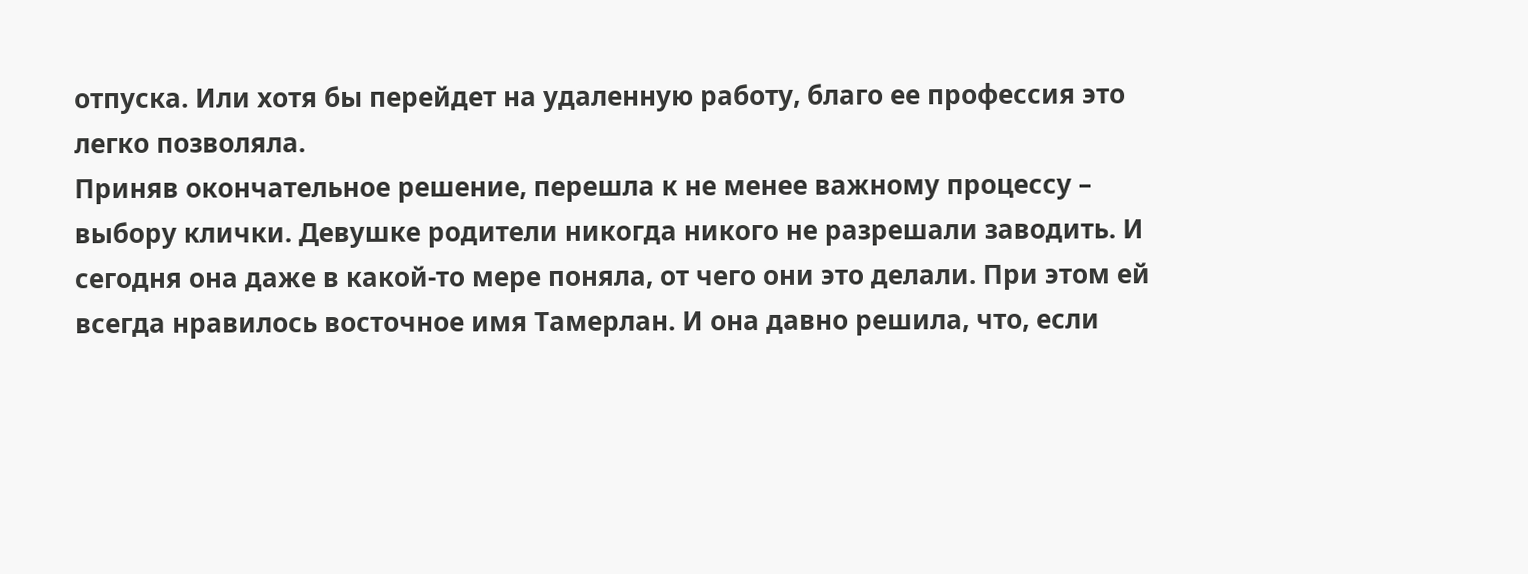отпуска. Или хотя бы перейдет на удаленную работу, благо ее профессия это легко позволяла.
Приняв окончательное решение, перешла к не менее важному процессу – выбору клички. Девушке родители никогда никого не разрешали заводить. И сегодня она даже в какой-то мере поняла, от чего они это делали. При этом ей всегда нравилось восточное имя Тамерлан. И она давно решила, что, если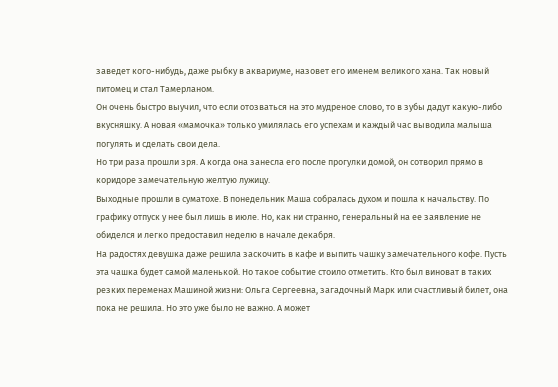заведет кого-нибудь, даже рыбку в аквариуме, назовет его именем великого хана. Так новый питомец и стал Тамерланом.
Он очень быстро выучил, что если отозваться на это мудреное слово, то в зубы дадут какую-либо вкусняшку. А новая «мамочка» только умилялась его успехам и каждый час выводила малыша погулять и сделать свои дела.
Но три раза прошли зря. А когда она занесла его после прогулки домой, он сотворил прямо в коридоре замечательную желтую лужицу.
Выходные прошли в суматохе. В понедельник Маша собралась духом и пошла к начальству. По графику отпуск у нее был лишь в июле. Но, как ни странно, генеральный на ее заявление не обиделся и легко предоставил неделю в начале декабря.
На радостях девушка даже решила заскочить в кафе и выпить чашку замечательного кофе. Пусть эта чашка будет самой маленькой. Но такое событие стоило отметить. Кто был виноват в таких резких переменах Машиной жизни: Ольга Сергеевна, загадочный Марк или счастливый билет, она пока не решила. Но это уже было не важно. А может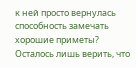к ней просто вернулась способность замечать хорошие приметы?
Осталось лишь верить, что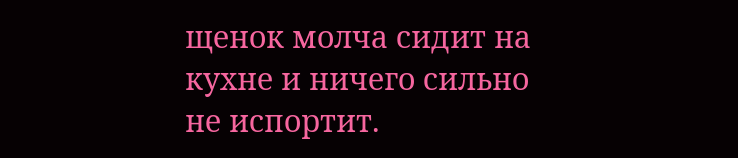щенок молча сидит на кухне и ничего сильно не испортит.